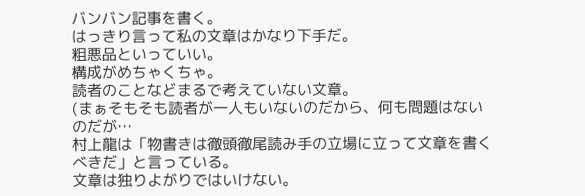バンバン記事を書く。
はっきり言って私の文章はかなり下手だ。
粗悪品といっていい。
構成がめちゃくちゃ。
読者のことなどまるで考えていない文章。
(まぁそもそも読者が一人もいないのだから、何も問題はないのだが…
村上龍は「物書きは徹頭徹尾読み手の立場に立って文章を書くべきだ」と言っている。
文章は独りよがりではいけない。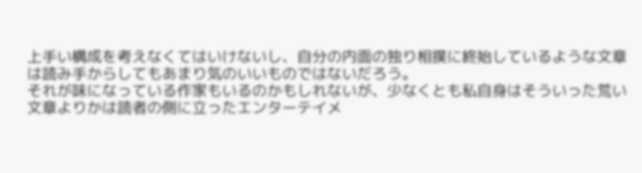上手い構成を考えなくてはいけないし、自分の内面の独り相撲に終始しているような文章は読み手からしてもあまり気のいいものではないだろう。
それが味になっている作家もいるのかもしれないが、少なくとも私自身はそういった荒い文章よりかは読者の側に立ったエンターテイメ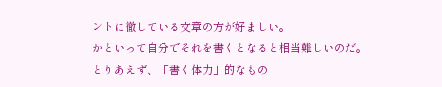ントに徹している文章の方が好ましい。
かといって自分でそれを書くとなると相当難しいのだ。
とりあえず、「書く体力」的なもの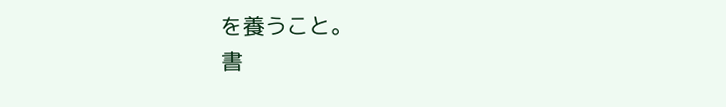を養うこと。
書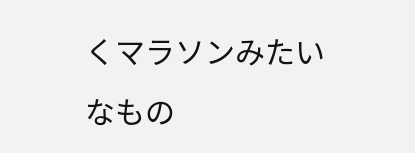くマラソンみたいなもの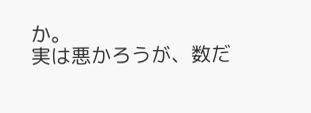か。
実は悪かろうが、数だ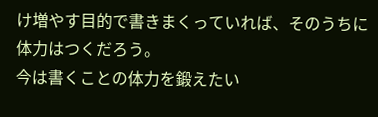け増やす目的で書きまくっていれば、そのうちに体力はつくだろう。
今は書くことの体力を鍛えたい